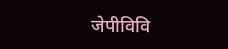जेपीविवि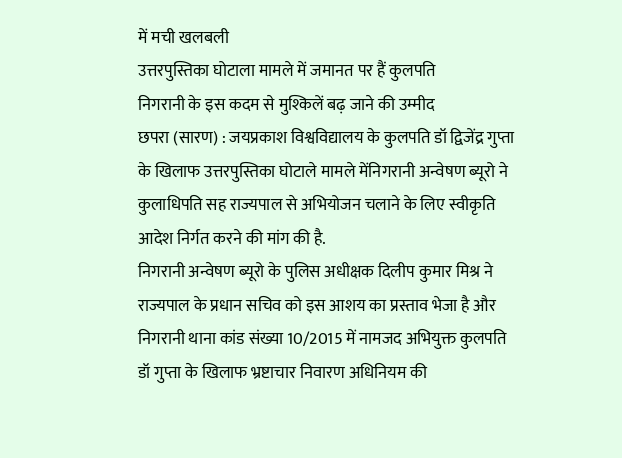में मची खलबली
उत्तरपुस्तिका घोटाला मामले में जमानत पर हैं कुलपति
निगरानी के इस कदम से मुश्किलें बढ़ जाने की उम्मीद
छपरा (सारण) : जयप्रकाश विश्वविद्यालय के कुलपति डॉ द्विजेंद्र गुप्ता के खिलाफ उत्तरपुस्तिका घोटाले मामले मेंनिगरानी अन्वेषण ब्यूरो ने कुलाधिपति सह राज्यपाल से अभियोजन चलाने के लिए स्वीकृति आदेश निर्गत करने की मांग की है.
निगरानी अन्वेषण ब्यूरो के पुलिस अधीक्षक दिलीप कुमार मिश्र ने राज्यपाल के प्रधान सचिव को इस आशय का प्रस्ताव भेजा है और निगरानी थाना कांड संख्या 10/2015 में नामजद अभियुक्त कुलपति डॉ गुप्ता के खिलाफ भ्रष्टाचार निवारण अधिनियम की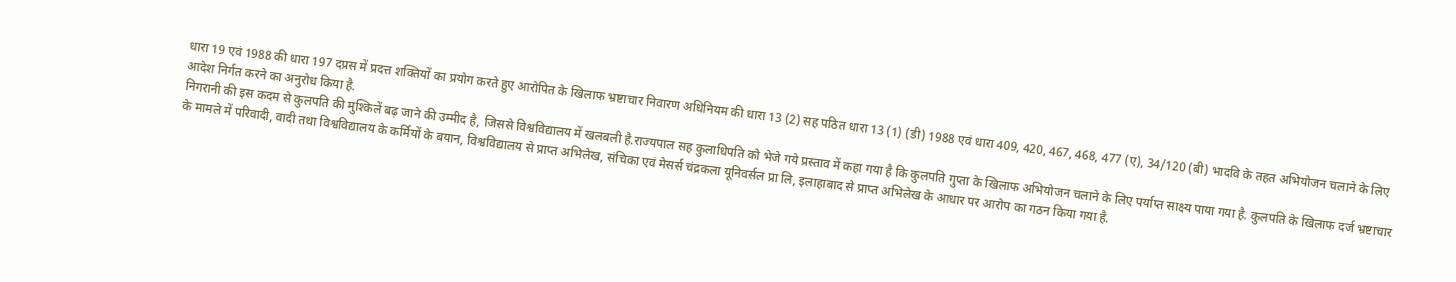धारा 19 एवं 1988 की धारा 197 दप्रस में प्रदत्त शक्तियों का प्रयोग करते हुए आरोपित के खिलाफ भ्रष्टाचार निवारण अधिनियम की धारा 13 (2) सह पठित धारा 13 (1) (डी) 1988 एवं धारा 409, 420, 467, 468, 477 (ए), 34/120 (बी) भादवि के तहत अभियोजन चलाने के लिए आदेश निर्गत करने का अनुरोध किया है.
निगरानी की इस कदम से कुलपति की मुश्किलें बढ़ जाने की उम्मीद है, जिससे विश्वविद्यालय में खलबली है.राज्यपाल सह कुलाधिपति को भेजे गये प्रस्ताव में कहा गया है कि कुलपति गुप्ता के खिलाफ अभियोजन चलाने के लिए पर्याप्त साक्ष्य पाया गया है. कुलपति के खिलाफ दर्ज भ्रष्टाचार के मामले में परिवादी, वादी तथा विश्वविद्यालय के कर्मियों के बयान, विश्वविद्यालय से प्राप्त अभिलेख, संचिका एवं मेसर्स चंद्रकला यूनिवर्सल प्रा लि, इलाहाबाद से प्राप्त अभिलेख के आधार पर आरोप का गठन किया गया है.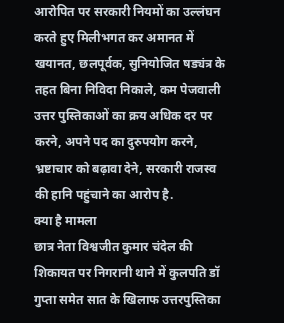आरोपित पर सरकारी नियमों का उल्लंघन करते हुए मिलीभगत कर अमानत में खयानत, छलपूर्वक, सुनियोजित षड्यंत्र के तहत बिना निविदा निकाले, कम पेजवाली उत्तर पुस्तिकाओं का क्रय अधिक दर पर करने, अपने पद का दुरुपयोग करने, भ्रष्टाचार को बढ़ावा देने, सरकारी राजस्व की हानि पहुंचाने का आरोप है.
क्या है मामला
छात्र नेता विश्वजीत कुमार चंदेल की शिकायत पर निगरानी थाने में कुलपति डॉ गुप्ता समेत सात के खिलाफ उत्तरपुस्तिका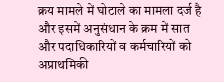क्रय मामले में घोटाले का मामला दर्ज है और इसमें अनुसंधान के क्रम में सात और पदाधिकारियों व कर्मचारियों को अप्राथमिकी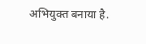अभियुक्त बनाया है.